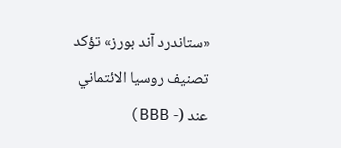«ستاندرد آند بورز» تؤكد تصنيف روسيا الائتماني عند (- BBB)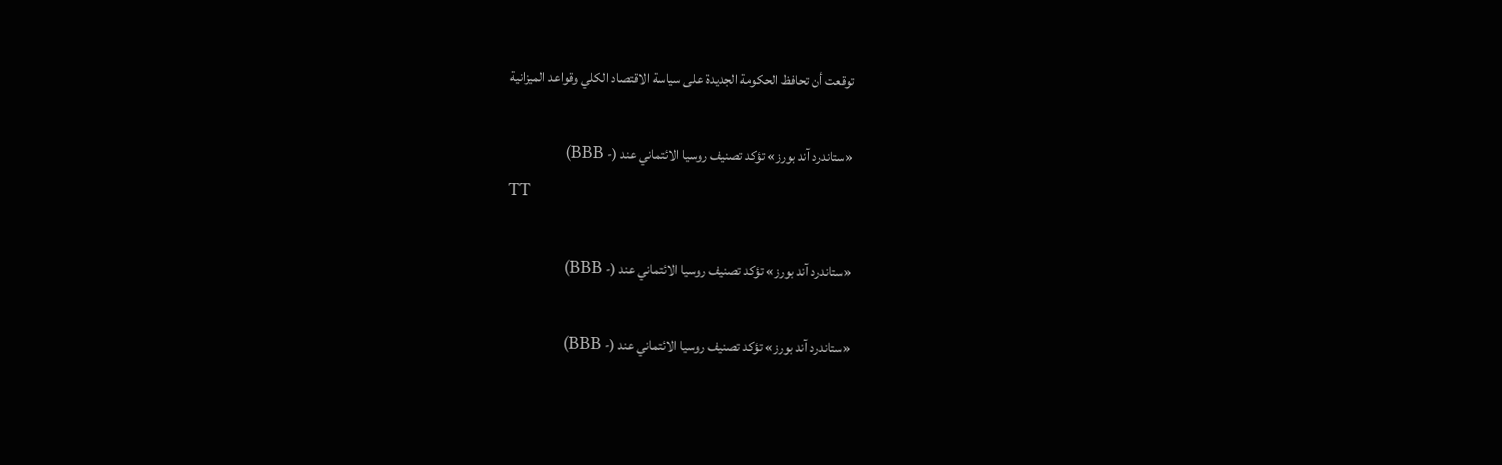توقعت أن تحافظ الحكومة الجديدة على سياسة الاقتصاد الكلي وقواعد الميزانية

«ستاندرد آند بورز» تؤكد تصنيف روسيا الائتماني عند (- BBB)
TT

«ستاندرد آند بورز» تؤكد تصنيف روسيا الائتماني عند (- BBB)

«ستاندرد آند بورز» تؤكد تصنيف روسيا الائتماني عند (- BBB)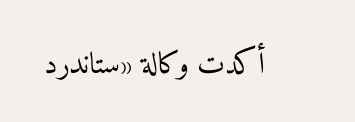أكدت وكالة «ستاندرد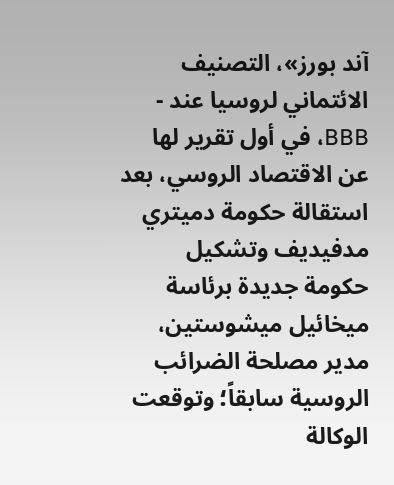آند بورز»، التصنيف الائتماني لروسيا عند - BBB، في أول تقرير لها عن الاقتصاد الروسي، بعد استقالة حكومة دميتري مدفيديف وتشكيل حكومة جديدة برئاسة ميخائيل ميشوستين، مدير مصلحة الضرائب الروسية سابقاً؛ وتوقعت الوكالة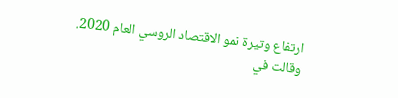ارتفاع وتيرة نمو الاقتصاد الروسي العام 2020.
وقالت في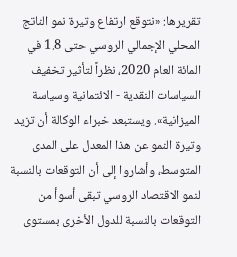تقريرها: «نتوقع ارتفاع وتيرة نمو الناتج المحلي الإجمالي الروسي حتى 1.8 في المائة العام 2020، نظراً لتأثير تخفيف السياسات النقدية - الائتمانية وسياسة الميزانية». ويستبعد خبراء الوكالة أن تزيد وتيرة النمو عن هذا المعدل على المدى المتوسط، وأشاروا إلى أن التوقعات بالنسبة لنمو الاقتصاد الروسي تبقى أسوأ من التوقعات بالنسبة للدول الأخرى بمستوى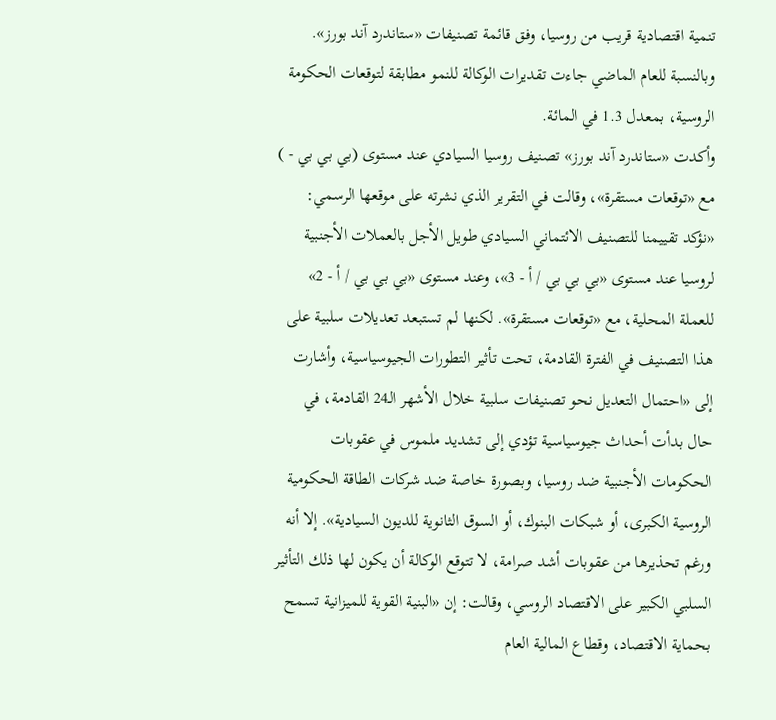تنمية اقتصادية قريب من روسيا، وفق قائمة تصنيفات «ستاندرد آند بورز». وبالنسبة للعام الماضي جاءت تقديرات الوكالة للنمو مطابقة لتوقعات الحكومة الروسية، بمعدل 1.3 في المائة.
وأكدت «ستاندرد آند بورز» تصنيف روسيا السيادي عند مستوى (بي بي بي - ) مع «توقعات مستقرة»، وقالت في التقرير الذي نشرته على موقعها الرسمي: «نؤكد تقييمنا للتصنيف الائتماني السيادي طويل الأجل بالعملات الأجنبية لروسيا عند مستوى «بي بي بي / أ - 3»، وعند مستوى «بي بي بي / أ - 2» للعملة المحلية، مع «توقعات مستقرة». لكنها لم تستبعد تعديلات سلبية على هذا التصنيف في الفترة القادمة، تحت تأثير التطورات الجيوسياسية، وأشارت إلى «احتمال التعديل نحو تصنيفات سلبية خلال الأشهر الـ24 القادمة، في حال بدأت أحداث جيوسياسية تؤدي إلى تشديد ملموس في عقوبات الحكومات الأجنبية ضد روسيا، وبصورة خاصة ضد شركات الطاقة الحكومية الروسية الكبرى، أو شبكات البنوك، أو السوق الثانوية للديون السيادية». إلا أنه ورغم تحذيرها من عقوبات أشد صرامة، لا تتوقع الوكالة أن يكون لها ذلك التأثير السلبي الكبير على الاقتصاد الروسي، وقالت: إن «البنية القوية للميزانية تسمح بحماية الاقتصاد، وقطاع المالية العام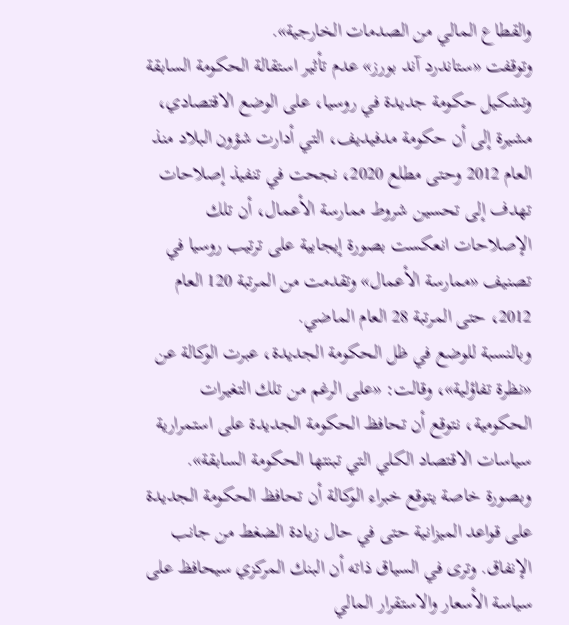والقطاع المالي من الصدمات الخارجية».
وتوقفت «ستاندرد آند بورز» عدم تأثير استقالة الحكومة السابقة وتشكيل حكومة جديدة في روسيا، على الوضع الاقتصادي، مشيرة إلى أن حكومة مدفيديف، التي أدارت شؤون البلاد منذ العام 2012 وحتى مطلع 2020، نجحت في تنفيذ إصلاحات تهدف إلى تحسين شروط ممارسة الأعمال، أن تلك الإصلاحات انعكست بصورة إيجابية على ترتيب روسيا في تصنيف «ممارسة الأعمال» وتقدمت من المرتبة 120 العام 2012، حتى المرتبة 28 العام الماضي.
وبالنسبة للوضع في ظل الحكومة الجديدة، عبرت الوكالة عن «نظرة تفاؤلية»، وقالت: «على الرغم من تلك التغيرات الحكومية، نتوقع أن تحافظ الحكومة الجديدة على استمرارية سياسات الاقتصاد الكلي التي تبنتها الحكومة السابقة». وبصورة خاصة يتوقع خبراء الوكالة أن تحافظ الحكومة الجديدة على قواعد الميزانية حتى في حال زيادة الضغط من جانب الإنفاق. وترى في السياق ذاته أن البنك المركزي سيحافظ على سياسة الأسعار والاستقرار المالي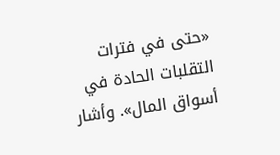«حتى في فترات التقلبات الحادة في أسواق المال». وأشار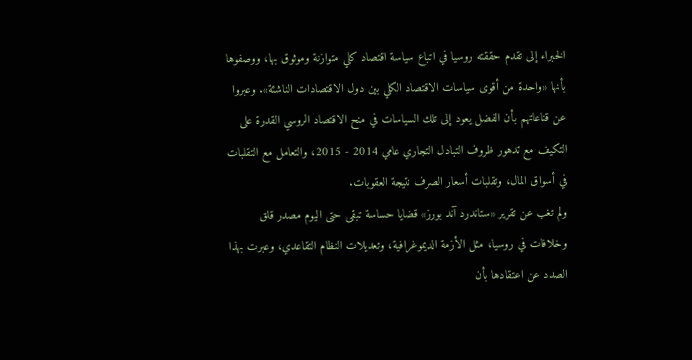الخبراء إلى تقدم حققته روسيا في اتباع سياسة اقتصاد كلي متوازنة وموثوق بها، ووصفوها بأنها «واحدة من أقوى سياسات الاقتصاد الكلي بين دول الاقتصادات الناشئة». وعبروا عن قناعاتهم بأن الفضل يعود إلى تلك السياسات في منح الاقتصاد الروسي القدرة على التكيف مع تدهور ظروف التبادل التجاري عامي 2014 - 2015، والتعامل مع التقلبات في أسواق المال، وتقلبات أسعار الصرف نتيجة العقوبات.
ولم تغب عن تقرير «ستاندرد آند بورز» قضايا حساسة تبقى حتى اليوم مصدر قلق وخلافات في روسيا، مثل الأزمة الديموغرافية، وتعديلات النظام التقاعدي، وعبرت بهذا الصدد عن اعتقادها بأن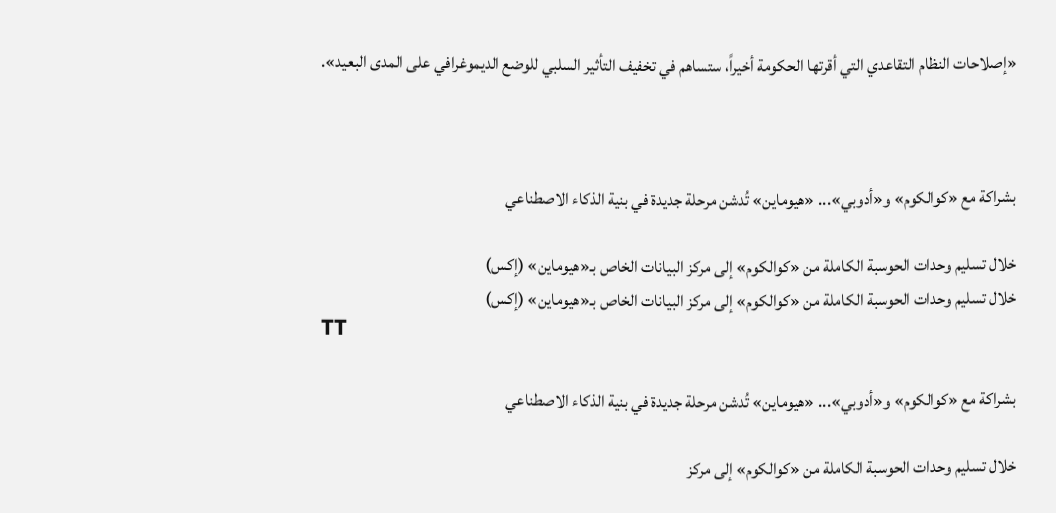«إصلاحات النظام التقاعدي التي أقرتها الحكومة أخيراً، ستساهم في تخفيف التأثير السلبي للوضع الديموغرافي على المدى البعيد».



بشراكة مع «كوالكوم» و«أدوبي»... «هيوماين» تُدشن مرحلة جديدة في بنية الذكاء الاصطناعي

خلال تسليم وحدات الحوسبة الكاملة من «كوالكوم» إلى مركز البيانات الخاص بـ«هيوماين» (إكس)
خلال تسليم وحدات الحوسبة الكاملة من «كوالكوم» إلى مركز البيانات الخاص بـ«هيوماين» (إكس)
TT

بشراكة مع «كوالكوم» و«أدوبي»... «هيوماين» تُدشن مرحلة جديدة في بنية الذكاء الاصطناعي

خلال تسليم وحدات الحوسبة الكاملة من «كوالكوم» إلى مركز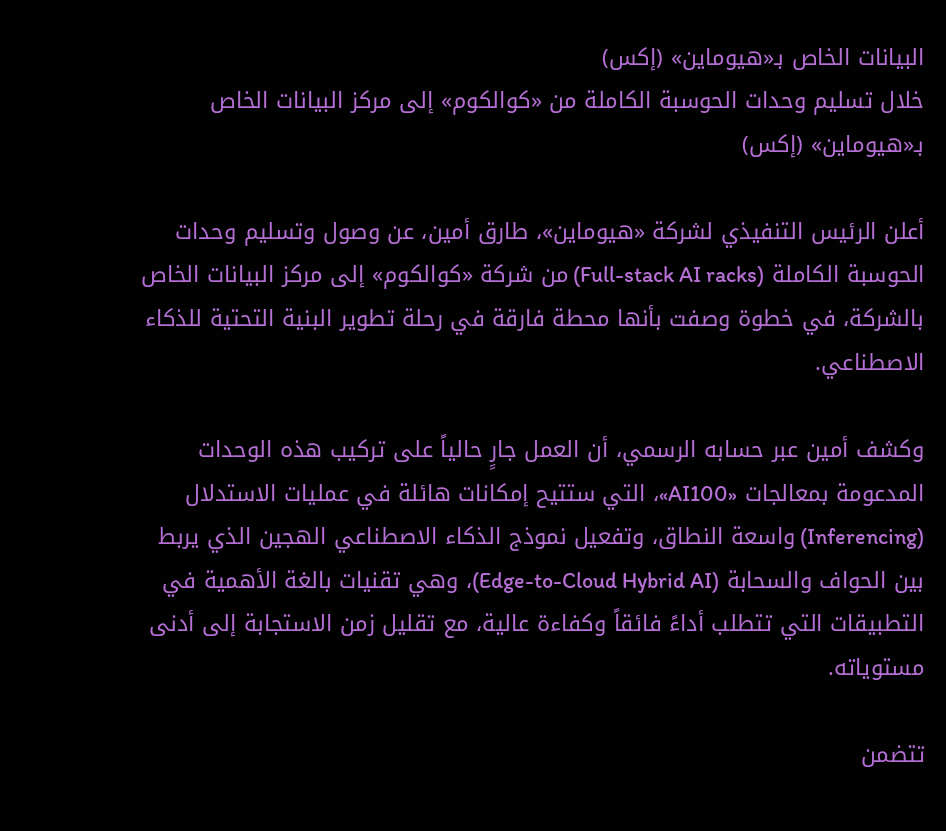البيانات الخاص بـ«هيوماين» (إكس)
خلال تسليم وحدات الحوسبة الكاملة من «كوالكوم» إلى مركز البيانات الخاص بـ«هيوماين» (إكس)

أعلن الرئيس التنفيذي لشركة «هيوماين»، طارق أمين، عن وصول وتسليم وحدات الحوسبة الكاملة (Full-stack AI racks) من شركة «كوالكوم» إلى مركز البيانات الخاص بالشركة، في خطوة وصفت بأنها محطة فارقة في رحلة تطوير البنية التحتية للذكاء الاصطناعي.

وكشف أمين عبر حسابه الرسمي، أن العمل جارٍ حالياً على تركيب هذه الوحدات المدعومة بمعالجات «AI100»، التي ستتيح إمكانات هائلة في عمليات الاستدلال (Inferencing) واسعة النطاق، وتفعيل نموذج الذكاء الاصطناعي الهجين الذي يربط بين الحواف والسحابة (Edge-to-Cloud Hybrid AI)، وهي تقنيات بالغة الأهمية في التطبيقات التي تتطلب أداءً فائقاً وكفاءة عالية، مع تقليل زمن الاستجابة إلى أدنى مستوياته.

تتضمن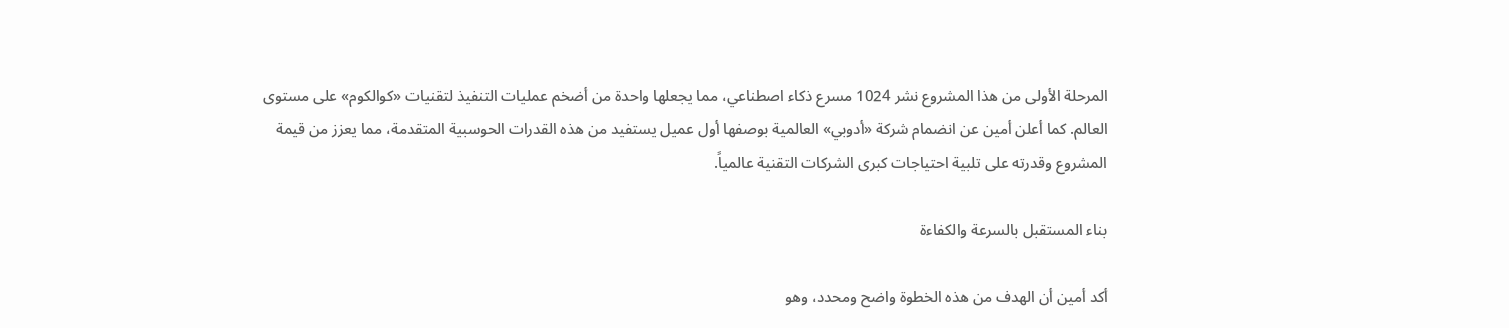المرحلة الأولى من هذا المشروع نشر 1024 مسرع ذكاء اصطناعي، مما يجعلها واحدة من أضخم عمليات التنفيذ لتقنيات «كوالكوم» على مستوى العالم. كما أعلن أمين عن انضمام شركة «أدوبي» العالمية بوصفها أول عميل يستفيد من هذه القدرات الحوسبية المتقدمة، مما يعزز من قيمة المشروع وقدرته على تلبية احتياجات كبرى الشركات التقنية عالمياً.

بناء المستقبل بالسرعة والكفاءة

أكد أمين أن الهدف من هذه الخطوة واضح ومحدد، وهو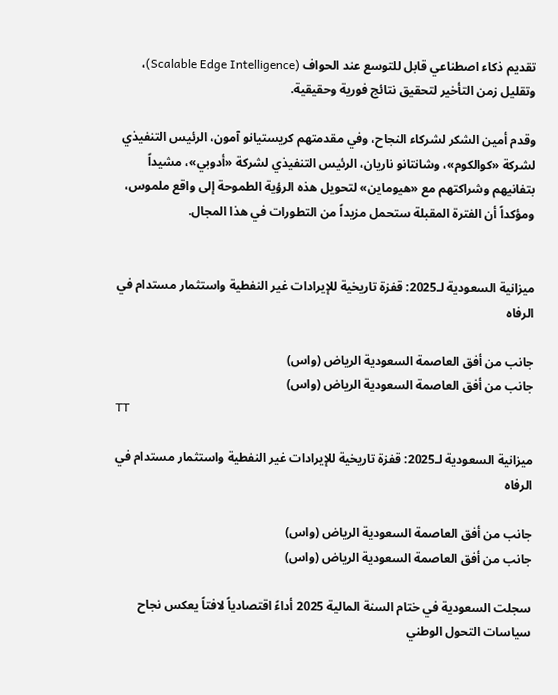تقديم ذكاء اصطناعي قابل للتوسع عند الحواف (Scalable Edge Intelligence)، وتقليل زمن التأخير لتحقيق نتائج فورية وحقيقية.

وقدم أمين الشكر لشركاء النجاح، وفي مقدمتهم كريستيانو آمون، الرئيس التنفيذي لشركة «كوالكوم»، وشانتانو ناريان، الرئيس التنفيذي لشركة «أدوبي»، مشيداً بتفانيهم وشراكتهم مع «هيوماين» لتحويل هذه الرؤية الطموحة إلى واقع ملموس، ومؤكداً أن الفترة المقبلة ستحمل مزيداً من التطورات في هذا المجال.


ميزانية السعودية لـ2025: قفزة تاريخية للإيرادات غير النفطية واستثمار مستدام في الرفاه

جانب من أفق العاصمة السعودية الرياض (واس)
جانب من أفق العاصمة السعودية الرياض (واس)
TT

ميزانية السعودية لـ2025: قفزة تاريخية للإيرادات غير النفطية واستثمار مستدام في الرفاه

جانب من أفق العاصمة السعودية الرياض (واس)
جانب من أفق العاصمة السعودية الرياض (واس)

سجلت السعودية في ختام السنة المالية 2025 أداءً اقتصادياً لافتاً يعكس نجاح سياسات التحول الوطني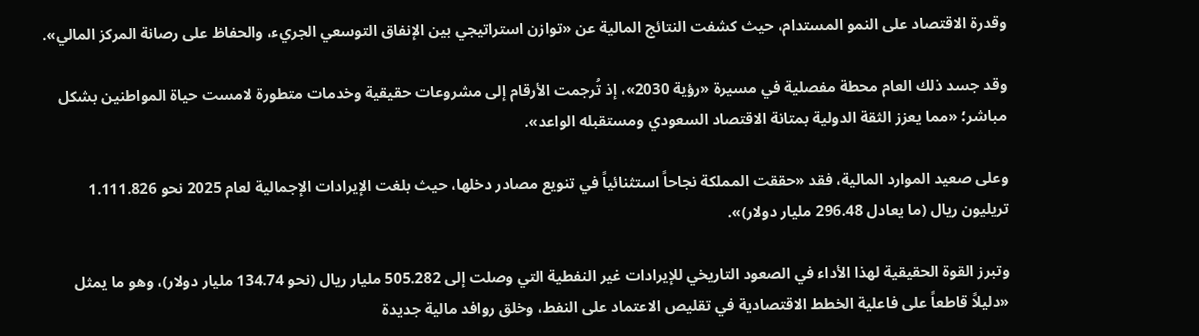وقدرة الاقتصاد على النمو المستدام، حيث كشفت النتائج المالية عن «توازن استراتيجي بين الإنفاق التوسعي الجريء، والحفاظ على رصانة المركز المالي».

وقد جسد ذلك العام محطة مفصلية في مسيرة «رؤية 2030»، إذ تُرجمت الأرقام إلى مشروعات حقيقية وخدمات متطورة لامست حياة المواطنين بشكل مباشر؛ «مما يعزز الثقة الدولية بمتانة الاقتصاد السعودي ومستقبله الواعد».

وعلى صعيد الموارد المالية، فقد «حققت المملكة نجاحاً استثنائياً في تنويع مصادر دخلها، حيث بلغت الإيرادات الإجمالية لعام 2025 نحو 1.111.826 تريليون ريال (ما يعادل 296.48 مليار دولار)».

وتبرز القوة الحقيقية لهذا الأداء في الصعود التاريخي للإيرادات غير النفطية التي وصلت إلى 505.282 مليار ريال (نحو 134.74 مليار دولار)، وهو ما يمثل «دليلاً قاطعاً على فاعلية الخطط الاقتصادية في تقليص الاعتماد على النفط، وخلق روافد مالية جديدة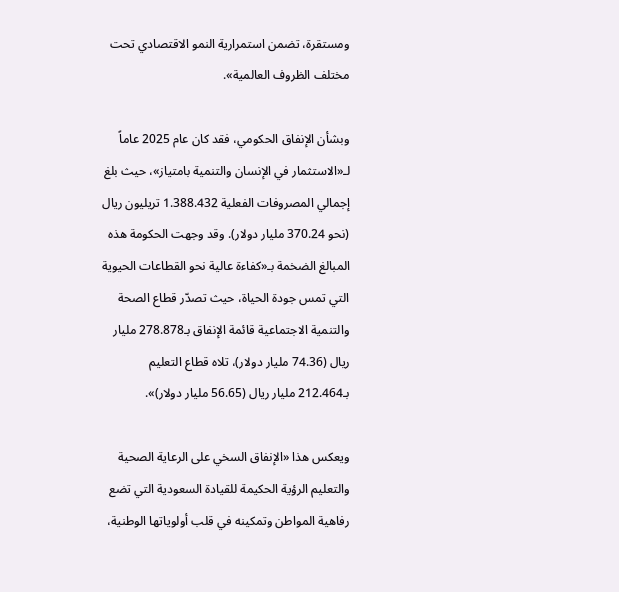ومستقرة، تضمن استمرارية النمو الاقتصادي تحت مختلف الظروف العالمية».

وبشأن الإنفاق الحكومي، فقد كان عام 2025 عاماً لـ«الاستثمار في الإنسان والتنمية بامتياز»، حيث بلغ إجمالي المصروفات الفعلية 1.388.432 تريليون ريال (نحو 370.24 مليار دولار). وقد وجهت الحكومة هذه المبالغ الضخمة بـ«كفاءة عالية نحو القطاعات الحيوية التي تمس جودة الحياة، حيث تصدّر قطاع الصحة والتنمية الاجتماعية قائمة الإنفاق بـ278.878 مليار ريال (74.36 مليار دولار)، تلاه قطاع التعليم بـ212.464 مليار ريال (56.65 مليار دولار)».

ويعكس هذا «الإنفاق السخي على الرعاية الصحية والتعليم الرؤية الحكيمة للقيادة السعودية التي تضع رفاهية المواطن وتمكينه في قلب أولوياتها الوطنية،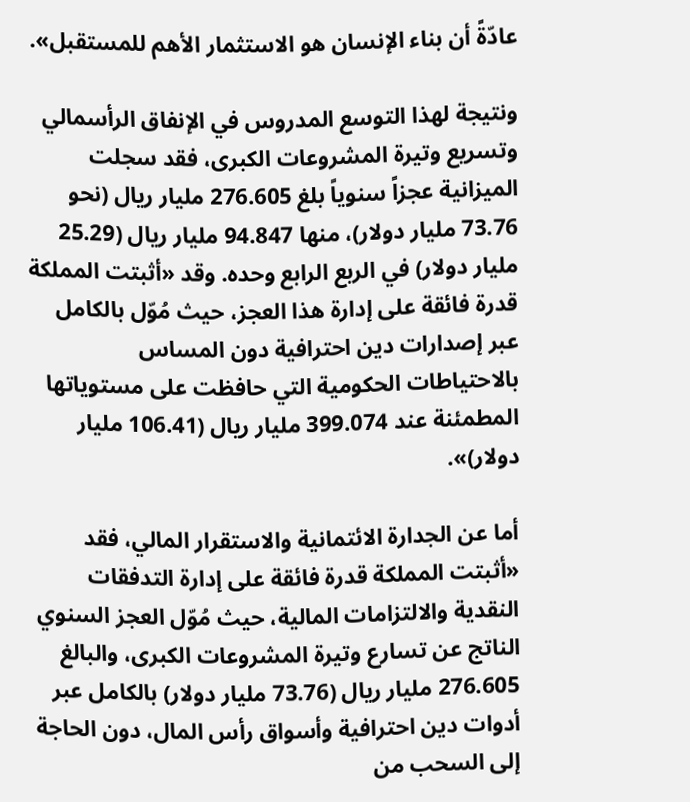عادّةً أن بناء الإنسان هو الاستثمار الأهم للمستقبل».

ونتيجة لهذا التوسع المدروس في الإنفاق الرأسمالي وتسريع وتيرة المشروعات الكبرى، فقد سجلت الميزانية عجزاً سنوياً بلغ 276.605 مليار ريال (نحو 73.76 مليار دولار)، منها 94.847 مليار ريال (25.29 مليار دولار) في الربع الرابع وحده. وقد «أثبتت المملكة قدرة فائقة على إدارة هذا العجز، حيث مُوّل بالكامل عبر إصدارات دين احترافية دون المساس بالاحتياطات الحكومية التي حافظت على مستوياتها المطمئنة عند 399.074 مليار ريال (106.41 مليار دولار)».

أما عن الجدارة الائتمانية والاستقرار المالي، فقد «أثبتت المملكة قدرة فائقة على إدارة التدفقات النقدية والالتزامات المالية، حيث مُوّل العجز السنوي الناتج عن تسارع وتيرة المشروعات الكبرى، والبالغ 276.605 مليار ريال (73.76 مليار دولار) بالكامل عبر أدوات دين احترافية وأسواق رأس المال، دون الحاجة إلى السحب من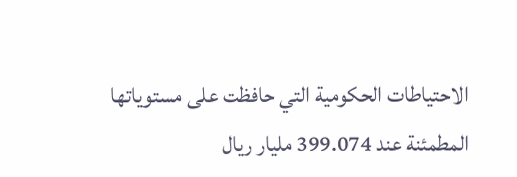الاحتياطات الحكومية التي حافظت على مستوياتها المطمئنة عند 399.074 مليار ريال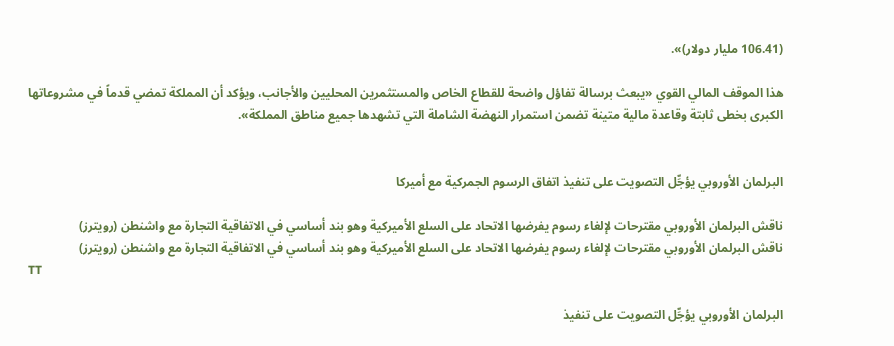(106.41 مليار دولار)».

هذا الموقف المالي القوي «يبعث برسالة تفاؤل واضحة للقطاع الخاص والمستثمرين المحليين والأجانب، ويؤكد أن المملكة تمضي قدماً في مشروعاتها الكبرى بخطى ثابتة وقاعدة مالية متينة تضمن استمرار النهضة الشاملة التي تشهدها جميع مناطق المملكة».


البرلمان الأوروبي يؤجِّل التصويت على تنفيذ اتفاق الرسوم الجمركية مع أميركا

ناقش البرلمان الأوروبي مقترحات لإلغاء رسوم يفرضها الاتحاد على السلع الأميركية وهو بند أساسي في الاتفاقية التجارة مع واشنطن (رويترز)
ناقش البرلمان الأوروبي مقترحات لإلغاء رسوم يفرضها الاتحاد على السلع الأميركية وهو بند أساسي في الاتفاقية التجارة مع واشنطن (رويترز)
TT

البرلمان الأوروبي يؤجِّل التصويت على تنفيذ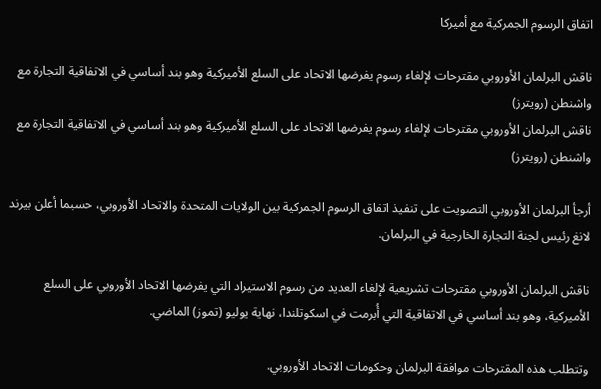اتفاق الرسوم الجمركية مع أميركا

ناقش البرلمان الأوروبي مقترحات لإلغاء رسوم يفرضها الاتحاد على السلع الأميركية وهو بند أساسي في الاتفاقية التجارة مع واشنطن (رويترز)
ناقش البرلمان الأوروبي مقترحات لإلغاء رسوم يفرضها الاتحاد على السلع الأميركية وهو بند أساسي في الاتفاقية التجارة مع واشنطن (رويترز)

أرجأ البرلمان الأوروبي التصويت على تنفيذ اتفاق الرسوم الجمركية بين الولايات المتحدة والاتحاد الأوروبي، حسبما أعلن بيرند لانغ رئيس لجنة التجارة الخارجية في البرلمان.

ناقش البرلمان الأوروبي مقترحات تشريعية لإلغاء العديد من رسوم الاستيراد التي يفرضها الاتحاد الأوروبي على السلع الأميركية، وهو بند أساسي في الاتفاقية التي أُبرمت في اسكوتلندا، نهاية يوليو (تموز) الماضي.

وتتطلب هذه المقترحات موافقة البرلمان وحكومات الاتحاد الأوروبي.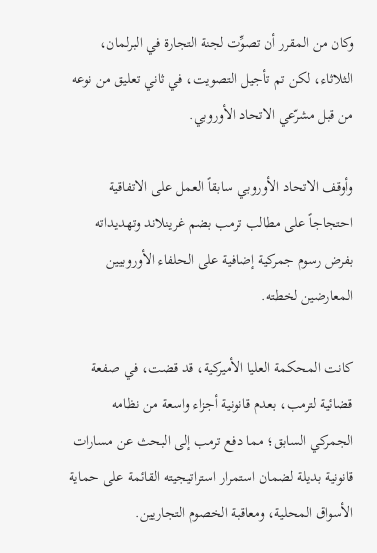وكان من المقرر أن تصوِّت لجنة التجارة في البرلمان، الثلاثاء، لكن تم تأجيل التصويت، في ثاني تعليق من نوعه من قبل مشرّعي الاتحاد الأوروبي.

وأوقف الاتحاد الأوروبي سابقاً العمل على الاتفاقية احتجاجاً على مطالب ترمب بضم غرينلاند وتهديداته بفرض رسوم جمركية إضافية على الحلفاء الأوروبيين المعارضين لخطته.

كانت المحكمة العليا الأميركية، قد قضت، في صفعة قضائية لترمب، بعدم قانونية أجزاء واسعة من نظامه الجمركي السابق؛ مما دفع ترمب إلى البحث عن مسارات قانونية بديلة لضمان استمرار استراتيجيته القائمة على حماية الأسواق المحلية، ومعاقبة الخصوم التجاريين.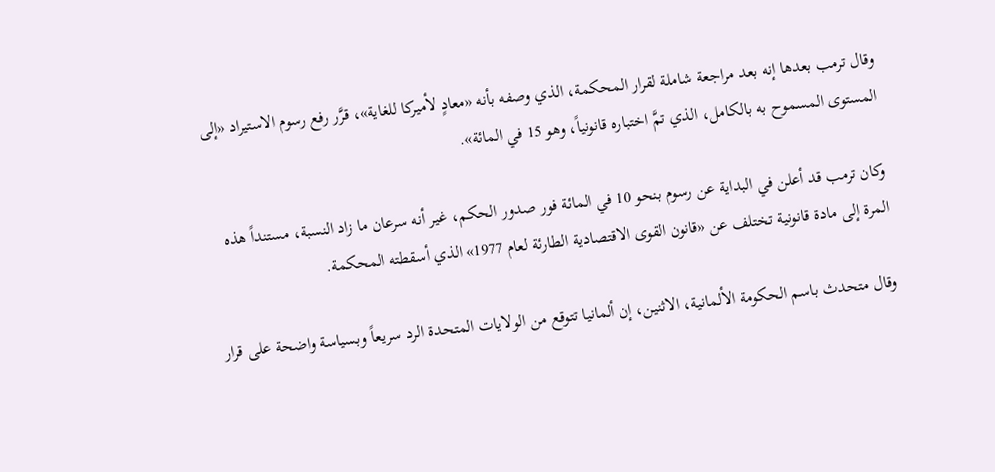وقال ترمب بعدها إنه بعد مراجعة شاملة لقرار المحكمة، الذي وصفه بأنه «معادٍ لأميركا للغاية»، قرَّر رفع رسوم الاستيراد «إلى المستوى المسموح به بالكامل، الذي تمَّ اختباره قانونياً، وهو 15 في المائة».

وكان ترمب قد أعلن في البداية عن رسوم بنحو 10 في المائة فور صدور الحكم، غير أنه سرعان ما زاد النسبة، مستنداً هذه المرة إلى مادة قانونية تختلف عن «قانون القوى الاقتصادية الطارئة لعام 1977» الذي أسقطته المحكمة.

وقال متحدث باسم الحكومة الألمانية، الاثنين، إن ألمانيا تتوقع من الولايات المتحدة الرد سريعاً وبسياسة واضحة على قرار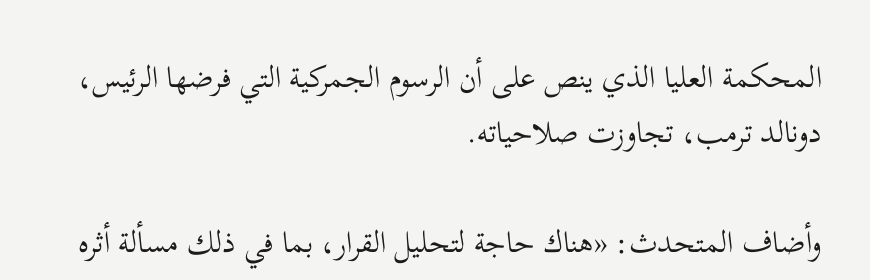المحكمة العليا الذي ينص على أن الرسوم الجمركية التي فرضها الرئيس، دونالد ترمب، تجاوزت صلاحياته.

وأضاف المتحدث: «هناك حاجة لتحليل القرار، بما في ذلك مسألة أثره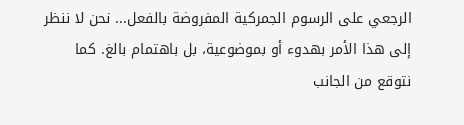الرجعي على الرسوم الجمركية المفروضة بالفعل... نحن لا ننظر إلى هذا الأمر بهدوء أو بموضوعية، بل باهتمام بالغ. كما نتوقع من الجانب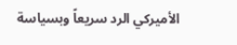الأميركي الرد سريعاً وبسياسة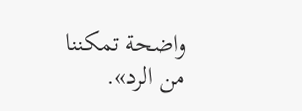واضحة تمكننا من الرد».